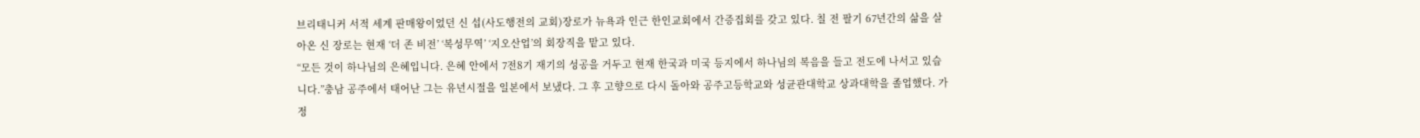브리태니커 서적 세계 판매왕이었던 신 섭(사도행전의 교회)장로가 뉴욕과 인근 한인교회에서 간증집회를 갖고 있다. 칠 전 팔기 67년간의 삶을 살아온 신 장로는 현재 ‘더 존 비전’ ‘복성무역’ ‘지오산업’의 회장직을 맡고 있다.
“모든 것이 하나님의 은혜입니다. 은혜 안에서 7전8기 재기의 성공을 거두고 현재 한국과 미국 등지에서 하나님의 복음을 들고 전도에 나서고 있습니다.”충남 공주에서 태어난 그는 유년시절을 일본에서 보냈다. 그 후 고향으로 다시 돌아와 공주고등학교와 성균관대학교 상과대학을 졸업했다. 가정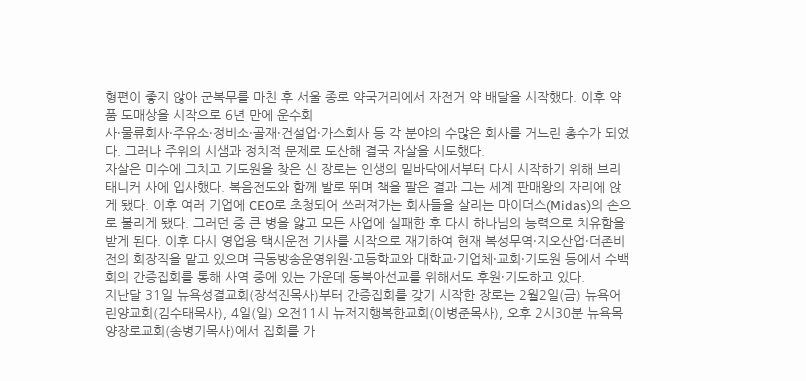형편이 좋지 않아 군복무를 마친 후 서울 종로 약국거리에서 자전거 약 배달을 시작했다. 이후 약품 도매상을 시작으로 6년 만에 운수회
사·물류회사·주유소·정비소·골재·건설업·가스회사 등 각 분야의 수많은 회사를 거느린 총수가 되었다. 그러나 주위의 시샘과 정치적 문제로 도산해 결국 자살을 시도했다.
자살은 미수에 그치고 기도원을 찾은 신 장로는 인생의 밑바닥에서부터 다시 시작하기 위해 브리태니커 사에 입사했다. 복음전도와 함께 발로 뛰며 책을 팔은 결과 그는 세계 판매왕의 자리에 앉게 됐다. 이후 여러 기업에 CEO로 초청되어 쓰러져가는 회사들을 살리는 마이더스(Midas)의 손으
로 불리게 됐다. 그러던 중 큰 병을 앓고 모든 사업에 실패한 후 다시 하나님의 능력으로 치유함을 받게 된다. 이후 다시 영업용 택시운전 기사를 시작으로 재기하여 현재 복성무역·지오산업·더존비전의 회장직을 맡고 있으며 극동방송운영위원·고등학교와 대학교·기업체·교회·기도원 등에서 수백회의 간증집회를 통해 사역 중에 있는 가운데 동북아선교를 위해서도 후원·기도하고 있다.
지난달 31일 뉴욕성결교회(장석진목사)부터 간증집회를 갖기 시작한 장로는 2월2일(금) 뉴욕어린양교회(김수태목사), 4일(일) 오전11시 뉴저지행복한교회(이병준목사), 오후 2시30분 뉴욕목양장로교회(송병기목사)에서 집회를 가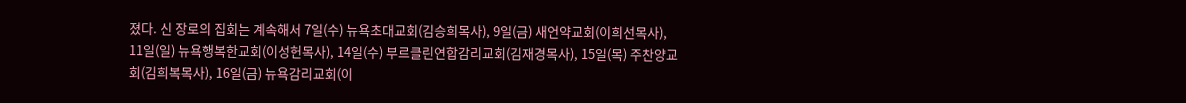졌다. 신 장로의 집회는 계속해서 7일(수) 뉴욕초대교회(김승희목사), 9일(금) 새언약교회(이희선목사), 11일(일) 뉴욕행복한교회(이성헌목사), 14일(수) 부르클린연합감리교회(김재경목사), 15일(목) 주찬양교회(김희복목사), 16일(금) 뉴욕감리교회(이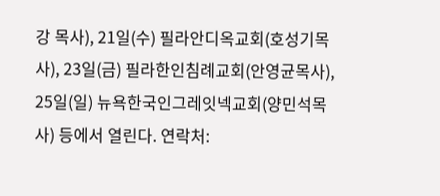강 목사), 21일(수) 필라안디옥교회(호성기목사), 23일(금) 필라한인침례교회(안영균목사), 25일(일) 뉴욕한국인그레잇넥교회(양민석목사) 등에서 열린다. 연락처: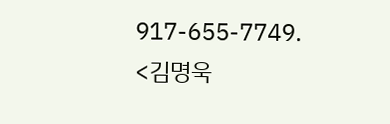917-655-7749.
<김명욱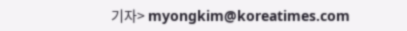기자> myongkim@koreatimes.com